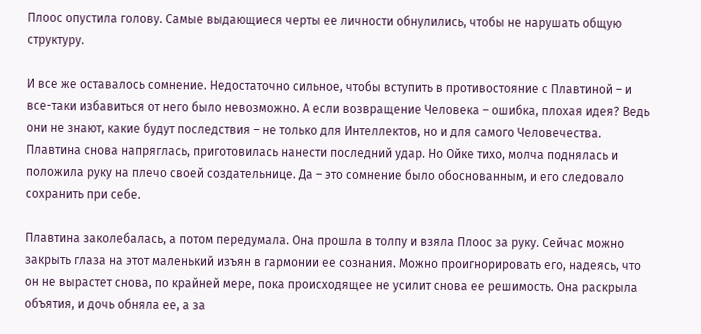Плоос опустила голову. Самые выдающиеся черты ее личности обнулились, чтобы не нарушать общую структуру.

И все же оставалось сомнение. Недостаточно сильное, чтобы вступить в противостояние с Плавтиной – и все-таки избавиться от него было невозможно. А если возвращение Человека – ошибка, плохая идея? Ведь они не знают, какие будут последствия – не только для Интеллектов, но и для самого Человечества. Плавтина снова напряглась, приготовилась нанести последний удар. Но Ойке тихо, молча поднялась и положила руку на плечо своей создательнице. Да – это сомнение было обоснованным, и его следовало сохранить при себе.

Плавтина заколебалась, а потом передумала. Она прошла в толпу и взяла Плоос за руку. Сейчас можно закрыть глаза на этот маленький изъян в гармонии ее сознания. Можно проигнорировать его, надеясь, что он не вырастет снова, по крайней мере, пока происходящее не усилит снова ее решимость. Она раскрыла объятия, и дочь обняла ее, а за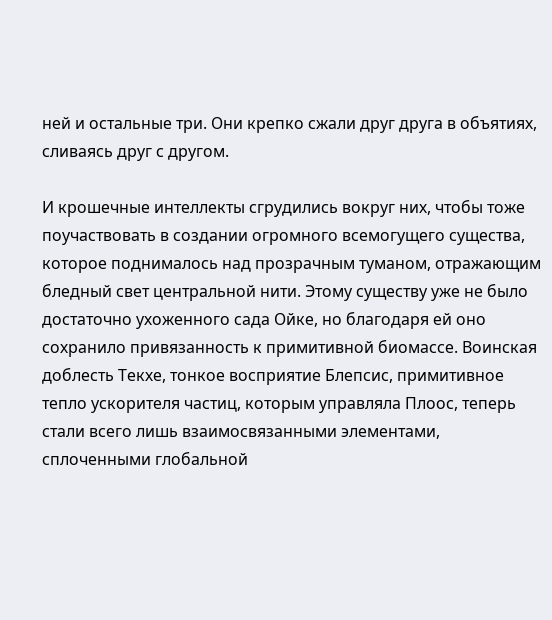ней и остальные три. Они крепко сжали друг друга в объятиях, сливаясь друг с другом.

И крошечные интеллекты сгрудились вокруг них, чтобы тоже поучаствовать в создании огромного всемогущего существа, которое поднималось над прозрачным туманом, отражающим бледный свет центральной нити. Этому существу уже не было достаточно ухоженного сада Ойке, но благодаря ей оно сохранило привязанность к примитивной биомассе. Воинская доблесть Текхе, тонкое восприятие Блепсис, примитивное тепло ускорителя частиц, которым управляла Плоос, теперь стали всего лишь взаимосвязанными элементами, сплоченными глобальной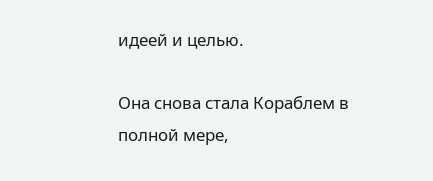идеей и целью.

Она снова стала Кораблем в полной мере,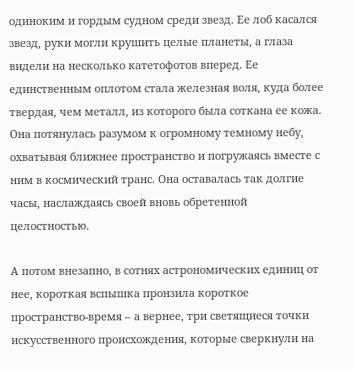одиноким и гордым судном среди звезд. Ее лоб касался звезд, руки могли крушить целые планеты, а глаза видели на несколько катетофотов вперед. Ее единственным оплотом стала железная воля, куда более твердая, чем металл, из которого была соткана ее кожа. Она потянулась разумом к огромному темному небу, охватывая ближнее пространство и погружаясь вместе с ним в космический транс. Она оставалась так долгие часы, наслаждаясь своей вновь обретенной целостностью.

А потом внезапно, в сотнях астрономических единиц от нее, короткая вспышка пронзила короткое пространство-время – а вернее, три светящиеся точки искусственного происхождения, которые сверкнули на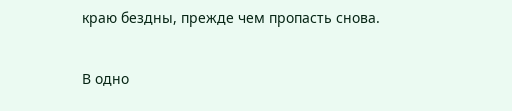краю бездны, прежде чем пропасть снова.

В одно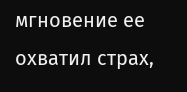мгновение ее охватил страх,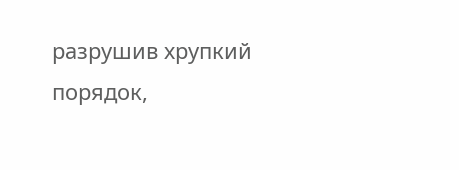разрушив хрупкий порядок,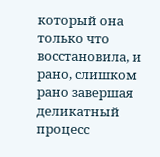который она только что восстановила, и рано, слишком рано завершая деликатный процесс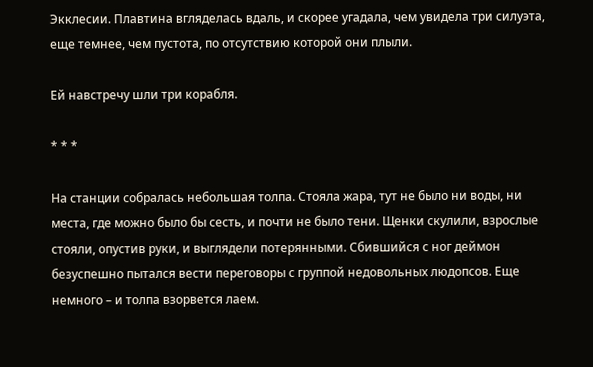Экклесии. Плавтина вгляделась вдаль, и скорее угадала, чем увидела три силуэта, еще темнее, чем пустота, по отсутствию которой они плыли.

Ей навстречу шли три корабля.

* * *

На станции собралась небольшая толпа. Стояла жара, тут не было ни воды, ни места, где можно было бы сесть, и почти не было тени. Щенки скулили, взрослые стояли, опустив руки, и выглядели потерянными. Сбившийся с ног деймон безуспешно пытался вести переговоры с группой недовольных людопсов. Еще немного – и толпа взорвется лаем.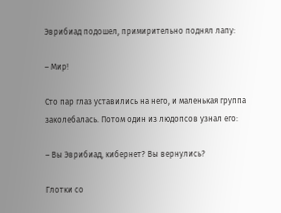Эврибиад подошел, примирительно поднял лапу:

– Мир!

Сто пар глаз уставились на него, и маленькая группа заколебалась. Потом один из людопсов узнал его:

– Вы Эврибиад, кибернет? Вы вернулись?

Глотки со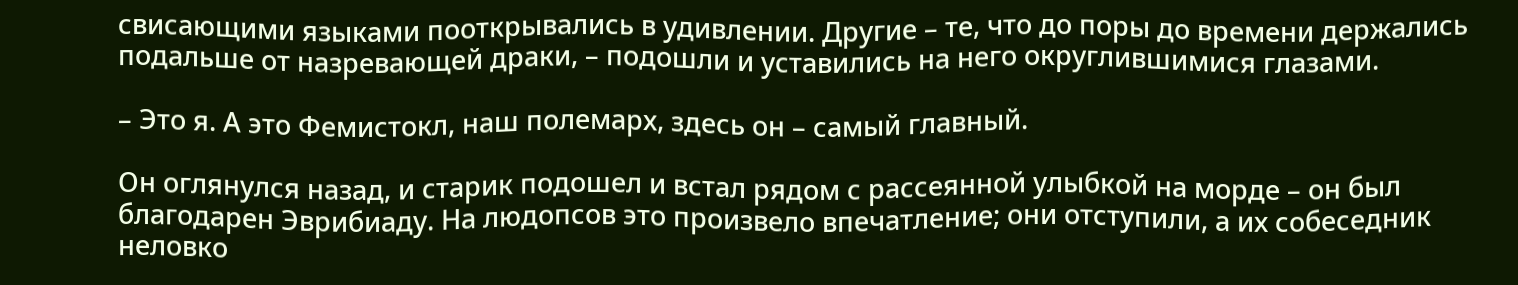свисающими языками пооткрывались в удивлении. Другие – те, что до поры до времени держались подальше от назревающей драки, – подошли и уставились на него округлившимися глазами.

– Это я. А это Фемистокл, наш полемарх, здесь он – самый главный.

Он оглянулся назад, и старик подошел и встал рядом с рассеянной улыбкой на морде – он был благодарен Эврибиаду. На людопсов это произвело впечатление; они отступили, а их собеседник неловко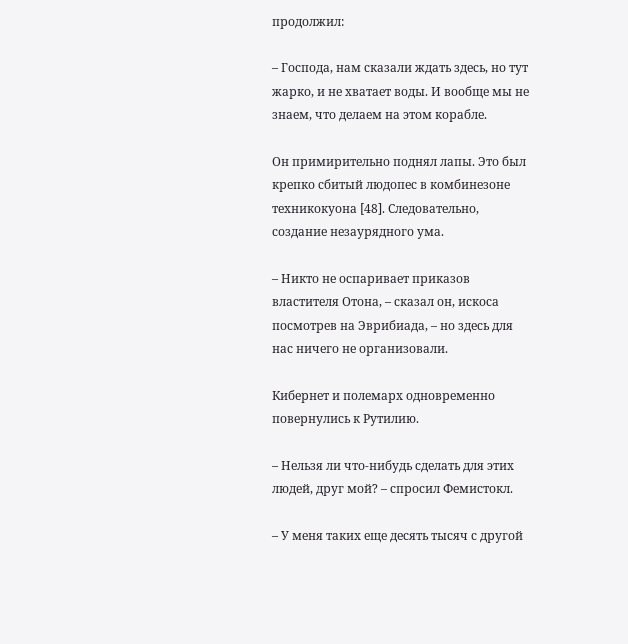продолжил:

– Господа, нам сказали ждать здесь, но тут жарко, и не хватает воды. И вообще мы не знаем, что делаем на этом корабле.

Он примирительно поднял лапы. Это был крепко сбитый людопес в комбинезоне техникокуона [48]. Следовательно, создание незаурядного ума.

– Никто не оспаривает приказов властителя Отона, – сказал он, искоса посмотрев на Эврибиада, – но здесь для нас ничего не организовали.

Кибернет и полемарх одновременно повернулись к Рутилию.

– Нельзя ли что-нибудь сделать для этих людей, друг мой? – спросил Фемистокл.

– У меня таких еще десять тысяч с другой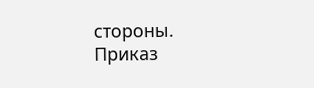стороны. Приказ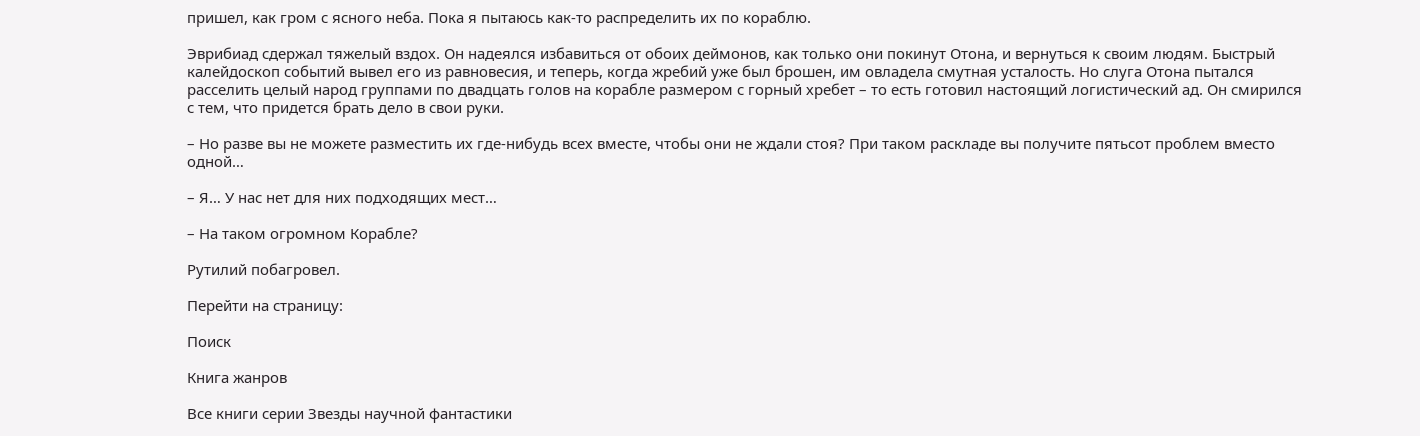пришел, как гром с ясного неба. Пока я пытаюсь как-то распределить их по кораблю.

Эврибиад сдержал тяжелый вздох. Он надеялся избавиться от обоих деймонов, как только они покинут Отона, и вернуться к своим людям. Быстрый калейдоскоп событий вывел его из равновесия, и теперь, когда жребий уже был брошен, им овладела смутная усталость. Но слуга Отона пытался расселить целый народ группами по двадцать голов на корабле размером с горный хребет – то есть готовил настоящий логистический ад. Он смирился с тем, что придется брать дело в свои руки.

– Но разве вы не можете разместить их где-нибудь всех вместе, чтобы они не ждали стоя? При таком раскладе вы получите пятьсот проблем вместо одной…

– Я… У нас нет для них подходящих мест…

– На таком огромном Корабле?

Рутилий побагровел.

Перейти на страницу:

Поиск

Книга жанров

Все книги серии Звезды научной фантастики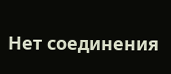Нет соединения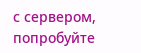с сервером, попробуйте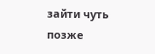зайти чуть позже